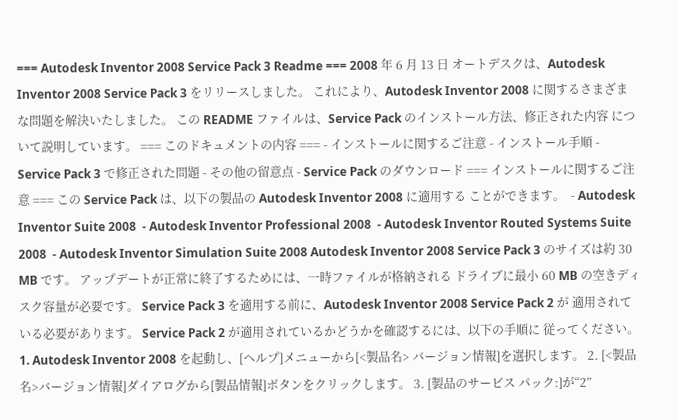=== Autodesk Inventor 2008 Service Pack 3 Readme === 2008 年 6 月 13 日 オートデスクは、Autodesk Inventor 2008 Service Pack 3 をリリースしました。 これにより、Autodesk Inventor 2008 に関するさまざまな問題を解決いたしました。 この README ファイルは、Service Pack のインストール方法、修正された内容 について説明しています。 === このドキュメントの内容 === - インストールに関するご注意 - インストール手順 - Service Pack 3 で修正された問題 - その他の留意点 - Service Pack のダウンロード === インストールに関するご注意 === この Service Pack は、以下の製品の Autodesk Inventor 2008 に適用する ことができます。  - Autodesk Inventor Suite 2008  - Autodesk Inventor Professional 2008  - Autodesk Inventor Routed Systems Suite 2008  - Autodesk Inventor Simulation Suite 2008 Autodesk Inventor 2008 Service Pack 3 のサイズは約 30 MB です。 アップデートが正常に終了するためには、一時ファイルが格納される ドライブに最小 60 MB の空きディスク容量が必要です。 Service Pack 3 を適用する前に、Autodesk Inventor 2008 Service Pack 2 が 適用されている必要があります。 Service Pack 2 が適用されているかどうかを確認するには、以下の手順に 従ってください。 1. Autodesk Inventor 2008 を起動し、[ヘルプ]メニューから[<製品名> バージョン情報]を選択します。 2. [<製品名>バージョン情報]ダイアログから[製品情報]ボタンをクリックします。 3. [製品のサービス パック:]が“2”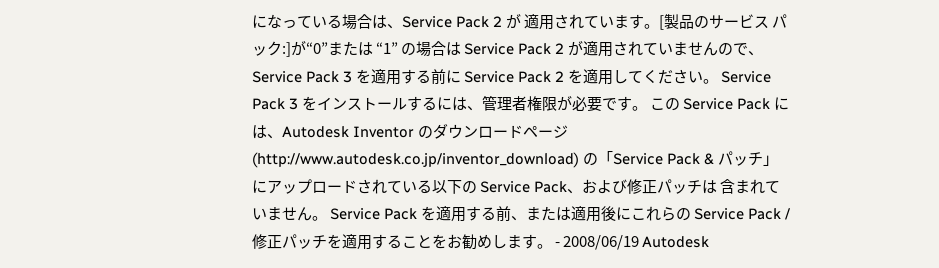になっている場合は、Service Pack 2 が 適用されています。[製品のサービス パック:]が“0”または “1” の場合は Service Pack 2 が適用されていませんので、Service Pack 3 を適用する前に Service Pack 2 を適用してください。 Service Pack 3 をインストールするには、管理者権限が必要です。 この Service Pack には、Autodesk Inventor のダウンロードページ (http://www.autodesk.co.jp/inventor_download) の「Service Pack & パッチ」 にアップロードされている以下の Service Pack、および修正パッチは 含まれていません。 Service Pack を適用する前、または適用後にこれらの Service Pack / 修正パッチを適用することをお勧めします。 - 2008/06/19 Autodesk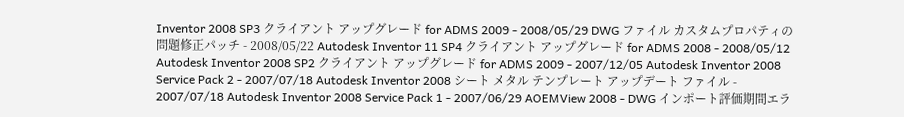Inventor 2008 SP3 クライアント アップグレード for ADMS 2009 - 2008/05/29 DWG ファイル カスタムプロパティの問題修正パッチ - 2008/05/22 Autodesk Inventor 11 SP4 クライアント アップグレード for ADMS 2008 - 2008/05/12 Autodesk Inventor 2008 SP2 クライアント アップグレード for ADMS 2009 - 2007/12/05 Autodesk Inventor 2008 Service Pack 2 - 2007/07/18 Autodesk Inventor 2008 シート メタル テンプレート アップデート ファイル - 2007/07/18 Autodesk Inventor 2008 Service Pack 1 - 2007/06/29 AOEMView 2008 - DWG インポート評価期間エラ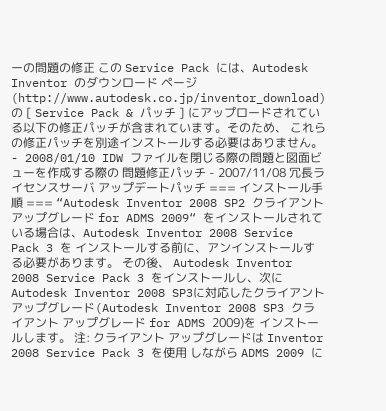ーの問題の修正 この Service Pack には、Autodesk Inventor のダウンロード ページ (http://www.autodesk.co.jp/inventor_download) の [ Service Pack & パッチ ] にアップロードされている以下の修正パッチが含まれています。そのため、 これらの修正パッチを別途インストールする必要はありません。 - 2008/01/10 IDW ファイルを閉じる際の問題と図面ビューを作成する際の 問題修正パッチ - 2007/11/08 冗長ライセンスサーバ アップデートパッチ === インストール手順 === “Autodesk Inventor 2008 SP2 クライアント アップグレード for ADMS 2009“ をインストールされている場合は、Autodesk Inventor 2008 Service Pack 3 を インストールする前に、アンインストールする必要があります。 その後、 Autodesk Inventor 2008 Service Pack 3 をインストールし、次に Autodesk Inventor 2008 SP3に対応したクライアント アップグレード(Autodesk Inventor 2008 SP3 クライアント アップグレード for ADMS 2009)を インストールします。 注: クライアント アップグレードは Inventor 2008 Service Pack 3 を使用 しながら ADMS 2009 に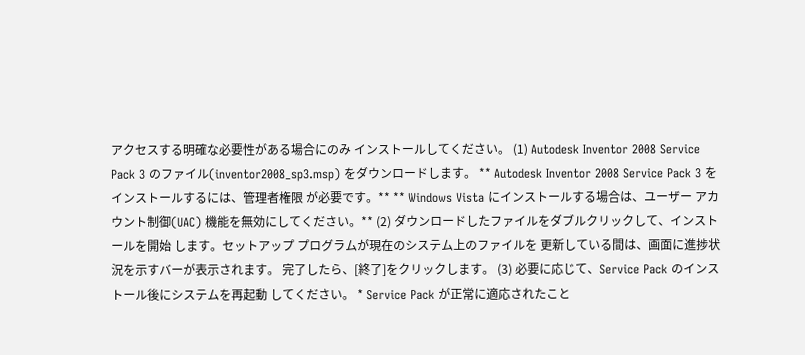アクセスする明確な必要性がある場合にのみ インストールしてください。 (1) Autodesk Inventor 2008 Service Pack 3 のファイル(inventor2008_sp3.msp) をダウンロードします。 ** Autodesk Inventor 2008 Service Pack 3 をインストールするには、管理者権限 が必要です。** ** Windows Vista にインストールする場合は、ユーザー アカウント制御(UAC) 機能を無効にしてください。** (2) ダウンロードしたファイルをダブルクリックして、インストールを開始 します。セットアップ プログラムが現在のシステム上のファイルを 更新している間は、画面に進捗状況を示すバーが表示されます。 完了したら、[終了]をクリックします。 (3) 必要に応じて、Service Pack のインストール後にシステムを再起動 してください。 * Service Pack が正常に適応されたこと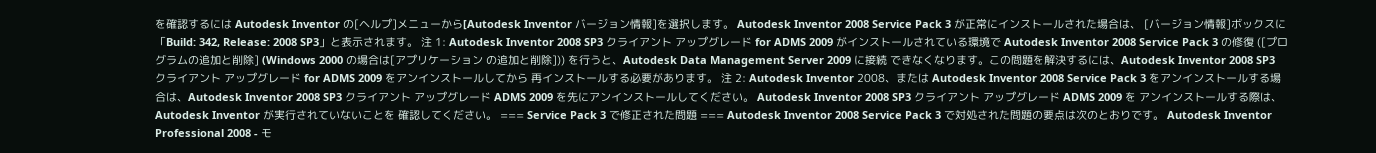を確認するには Autodesk Inventor の[ヘルプ]メニューから[Autodesk Inventor バージョン情報]を選択します。 Autodesk Inventor 2008 Service Pack 3 が正常にインストールされた場合は、 [バージョン情報]ボックスに「Build: 342, Release: 2008 SP3」と表示されます。 注 1: Autodesk Inventor 2008 SP3 クライアント アップグレード for ADMS 2009 がインストールされている環境で Autodesk Inventor 2008 Service Pack 3 の修復 ([プログラムの追加と削除] (Windows 2000 の場合は[アプリケーション の追加と削除])) を行うと、Autodesk Data Management Server 2009 に接続 できなくなります。この問題を解決するには、Autodesk Inventor 2008 SP3 クライアント アップグレード for ADMS 2009 をアンインストールしてから 再インストールする必要があります。 注 2: Autodesk Inventor 2008、または Autodesk Inventor 2008 Service Pack 3 をアンインストールする場合は、Autodesk Inventor 2008 SP3 クライアント アップグレード ADMS 2009 を先にアンインストールしてください。 Autodesk Inventor 2008 SP3 クライアント アップグレード ADMS 2009 を アンインストールする際は、Autodesk Inventor が実行されていないことを 確認してください。 === Service Pack 3 で修正された問題 === Autodesk Inventor 2008 Service Pack 3 で対処された問題の要点は次のとおりです。 Autodesk Inventor Professional 2008 - モ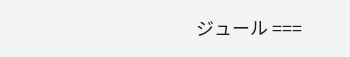ジュール ===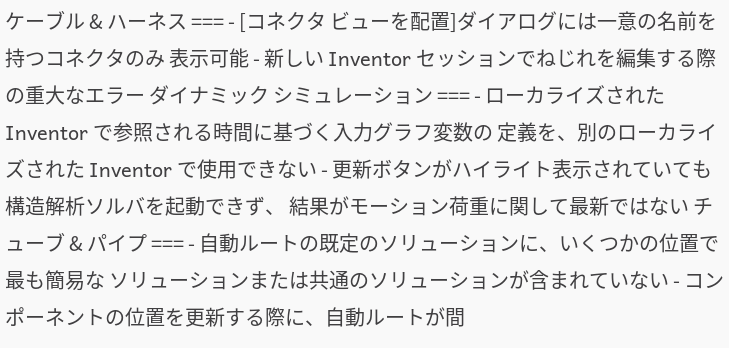ケーブル & ハーネス === - [コネクタ ビューを配置]ダイアログには一意の名前を持つコネクタのみ 表示可能 - 新しい Inventor セッションでねじれを編集する際の重大なエラー ダイナミック シミュレーション === - ローカライズされた Inventor で参照される時間に基づく入力グラフ変数の 定義を、別のローカライズされた Inventor で使用できない - 更新ボタンがハイライト表示されていても構造解析ソルバを起動できず、 結果がモーション荷重に関して最新ではない チューブ & パイプ === - 自動ルートの既定のソリューションに、いくつかの位置で最も簡易な ソリューションまたは共通のソリューションが含まれていない - コンポーネントの位置を更新する際に、自動ルートが間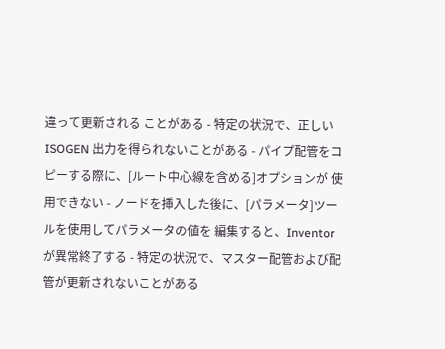違って更新される ことがある - 特定の状況で、正しい ISOGEN 出力を得られないことがある - パイプ配管をコピーする際に、[ルート中心線を含める]オプションが 使用できない - ノードを挿入した後に、[パラメータ]ツールを使用してパラメータの値を 編集すると、Inventor が異常終了する - 特定の状況で、マスター配管および配管が更新されないことがある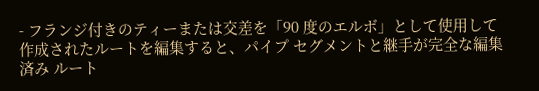- フランジ付きのティーまたは交差を「90 度のエルボ」として使用して 作成されたルートを編集すると、パイプ セグメントと継手が完全な編集済み ルート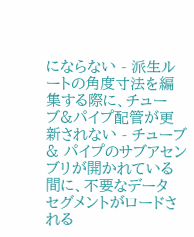にならない - 派生ルートの角度寸法を編集する際に、チューブ&パイプ配管が更新されない - チューブ & パイプのサブアセンブリが開かれている間に、不要なデータ セグメントがロードされる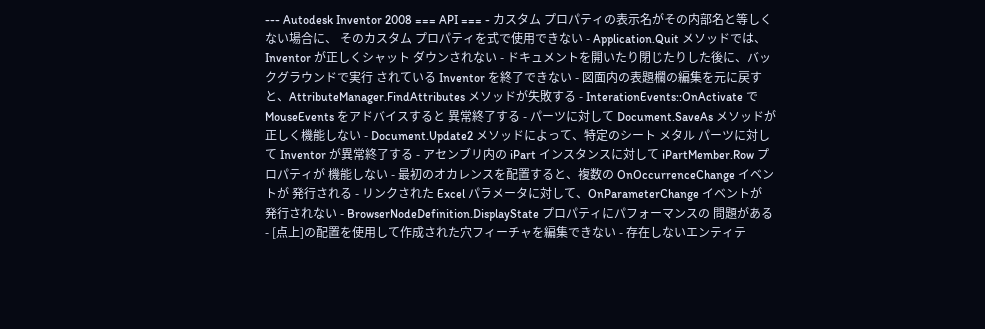--- Autodesk Inventor 2008 === API === - カスタム プロパティの表示名がその内部名と等しくない場合に、 そのカスタム プロパティを式で使用できない - Application.Quit メソッドでは、Inventor が正しくシャット ダウンされない - ドキュメントを開いたり閉じたりした後に、バックグラウンドで実行 されている Inventor を終了できない - 図面内の表題欄の編集を元に戻すと、AttributeManager.FindAttributes メソッドが失敗する - InterationEvents::OnActivate で MouseEvents をアドバイスすると 異常終了する - パーツに対して Document.SaveAs メソッドが正しく機能しない - Document.Update2 メソッドによって、特定のシート メタル パーツに対して Inventor が異常終了する - アセンブリ内の iPart インスタンスに対して iPartMember.Row プロパティが 機能しない - 最初のオカレンスを配置すると、複数の OnOccurrenceChange イベントが 発行される - リンクされた Excel パラメータに対して、OnParameterChange イベントが 発行されない - BrowserNodeDefinition.DisplayState プロパティにパフォーマンスの 問題がある - [点上]の配置を使用して作成された穴フィーチャを編集できない - 存在しないエンティテ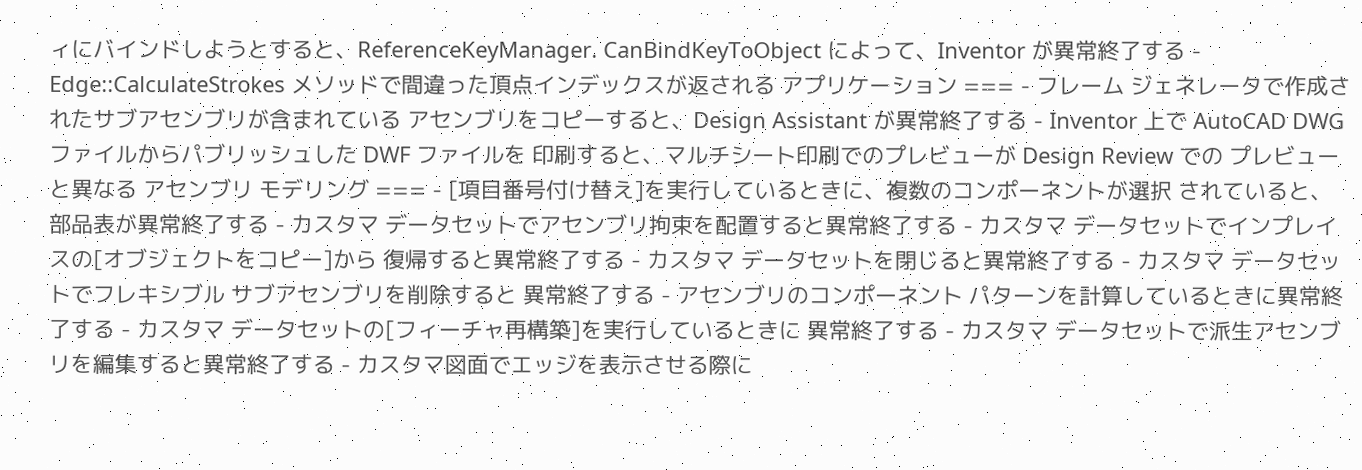ィにバインドしようとすると、ReferenceKeyManager. CanBindKeyToObject によって、Inventor が異常終了する - Edge::CalculateStrokes メソッドで間違った頂点インデックスが返される アプリケーション === - フレーム ジェネレータで作成されたサブアセンブリが含まれている アセンブリをコピーすると、Design Assistant が異常終了する - Inventor 上で AutoCAD DWG ファイルからパブリッシュした DWF ファイルを 印刷すると、マルチシート印刷でのプレビューが Design Review での プレビューと異なる アセンブリ モデリング === - [項目番号付け替え]を実行しているときに、複数のコンポーネントが選択 されていると、部品表が異常終了する - カスタマ データセットでアセンブリ拘束を配置すると異常終了する - カスタマ データセットでインプレイスの[オブジェクトをコピー]から 復帰すると異常終了する - カスタマ データセットを閉じると異常終了する - カスタマ データセットでフレキシブル サブアセンブリを削除すると 異常終了する - アセンブリのコンポーネント パターンを計算しているときに異常終了する - カスタマ データセットの[フィーチャ再構築]を実行しているときに 異常終了する - カスタマ データセットで派生アセンブリを編集すると異常終了する - カスタマ図面でエッジを表示させる際に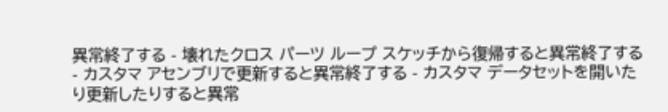異常終了する - 壊れたクロス パーツ ループ スケッチから復帰すると異常終了する - カスタマ アセンブリで更新すると異常終了する - カスタマ データセットを開いたり更新したりすると異常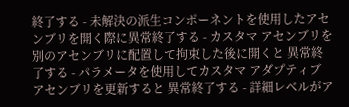終了する - 未解決の派生コンポーネントを使用したアセンブリを開く際に異常終了する - カスタマ アセンブリを別のアセンブリに配置して拘束した後に開くと 異常終了する - パラメータを使用してカスタマ アダプティブ アセンブリを更新すると 異常終了する - 詳細レベルがア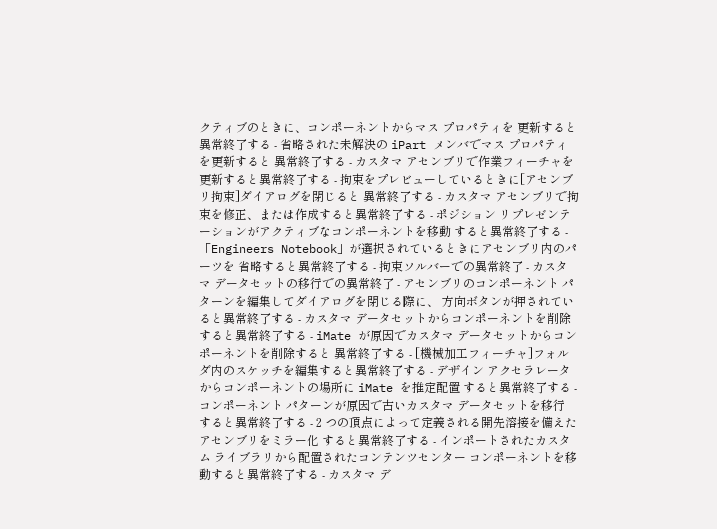クティブのときに、コンポーネントからマス プロパティを 更新すると異常終了する - 省略された未解決の iPart メンバでマス プロパティを更新すると 異常終了する - カスタマ アセンブリで作業フィーチャを更新すると異常終了する - 拘束をプレビューしているときに[アセンブリ拘束]ダイアログを閉じると 異常終了する - カスタマ アセンブリで拘束を修正、または作成すると異常終了する - ポジション リプレゼンテーションがアクティブなコンポーネントを移動 すると異常終了する - 「Engineers Notebook」が選択されているときにアセンブリ内のパーツを 省略すると異常終了する - 拘束ソルバーでの異常終了 - カスタマ データセットの移行での異常終了 - アセンブリのコンポーネント パターンを編集してダイアログを閉じる際に、 方向ボタンが押されていると異常終了する - カスタマ データセットからコンポーネントを削除すると異常終了する - iMate が原因でカスタマ データセットからコンポーネントを削除すると 異常終了する - [機械加工フィーチャ]フォルダ内のスケッチを編集すると異常終了する - デザイン アクセラレータからコンポーネントの場所に iMate を推定配置 すると異常終了する - コンポーネント パターンが原因で古いカスタマ データセットを移行 すると異常終了する - 2 つの頂点によって定義される開先溶接を備えたアセンブリをミラー化 すると異常終了する - インポートされたカスタム ライブラリから配置されたコンテンツセンター コンポーネントを移動すると異常終了する - カスタマ デ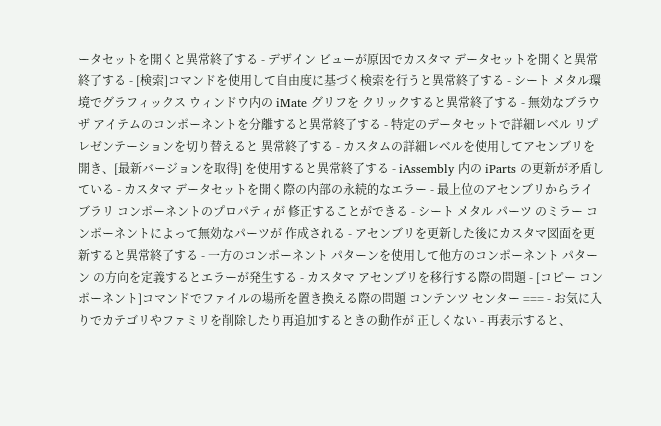ータセットを開くと異常終了する - デザイン ビューが原因でカスタマ データセットを開くと異常終了する - [検索]コマンドを使用して自由度に基づく検索を行うと異常終了する - シート メタル環境でグラフィックス ウィンドウ内の iMate グリフを クリックすると異常終了する - 無効なブラウザ アイテムのコンポーネントを分離すると異常終了する - 特定のデータセットで詳細レベル リプレゼンテーションを切り替えると 異常終了する - カスタムの詳細レベルを使用してアセンブリを開き、[最新バージョンを取得] を使用すると異常終了する - iAssembly 内の iParts の更新が矛盾している - カスタマ データセットを開く際の内部の永続的なエラー - 最上位のアセンブリからライブラリ コンポーネントのプロパティが 修正することができる - シート メタル パーツ のミラー コンポーネントによって無効なパーツが 作成される - アセンブリを更新した後にカスタマ図面を更新すると異常終了する - 一方のコンポーネント パターンを使用して他方のコンポーネント パターン の方向を定義するとエラーが発生する - カスタマ アセンブリを移行する際の問題 - [コピー コンポーネント]コマンドでファイルの場所を置き換える際の問題 コンテンツ センター === - お気に入りでカテゴリやファミリを削除したり再追加するときの動作が 正しくない - 再表示すると、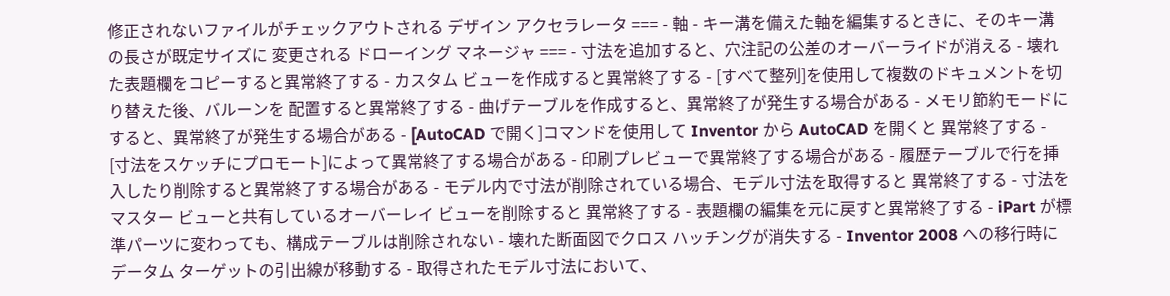修正されないファイルがチェックアウトされる デザイン アクセラレータ === - 軸 - キー溝を備えた軸を編集するときに、そのキー溝の長さが既定サイズに 変更される ドローイング マネージャ === - 寸法を追加すると、穴注記の公差のオーバーライドが消える - 壊れた表題欄をコピーすると異常終了する - カスタム ビューを作成すると異常終了する - [すべて整列]を使用して複数のドキュメントを切り替えた後、バルーンを 配置すると異常終了する - 曲げテーブルを作成すると、異常終了が発生する場合がある - メモリ節約モードにすると、異常終了が発生する場合がある - [AutoCAD で開く]コマンドを使用して Inventor から AutoCAD を開くと 異常終了する - [寸法をスケッチにプロモート]によって異常終了する場合がある - 印刷プレビューで異常終了する場合がある - 履歴テーブルで行を挿入したり削除すると異常終了する場合がある - モデル内で寸法が削除されている場合、モデル寸法を取得すると 異常終了する - 寸法をマスター ビューと共有しているオーバーレイ ビューを削除すると 異常終了する - 表題欄の編集を元に戻すと異常終了する - iPart が標準パーツに変わっても、構成テーブルは削除されない - 壊れた断面図でクロス ハッチングが消失する - Inventor 2008 への移行時にデータム ターゲットの引出線が移動する - 取得されたモデル寸法において、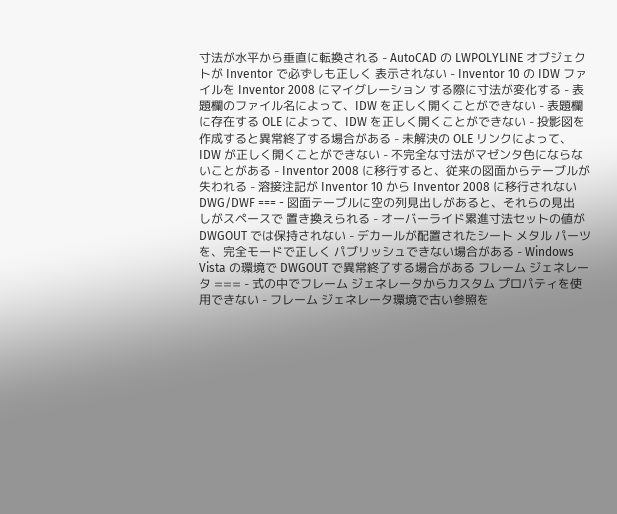寸法が水平から垂直に転換される - AutoCAD の LWPOLYLINE オブジェクトが Inventor で必ずしも正しく 表示されない - Inventor 10 の IDW ファイルを Inventor 2008 にマイグレーション する際に寸法が変化する - 表題欄のファイル名によって、IDW を正しく開くことができない - 表題欄に存在する OLE によって、IDW を正しく開くことができない - 投影図を作成すると異常終了する場合がある - 未解決の OLE リンクによって、IDW が正しく開くことができない - 不完全な寸法がマゼンタ色にならないことがある - Inventor 2008 に移行すると、従来の図面からテーブルが失われる - 溶接注記が Inventor 10 から Inventor 2008 に移行されない DWG/DWF === - 図面テーブルに空の列見出しがあると、それらの見出しがスペースで 置き換えられる - オーバーライド累進寸法セットの値が DWGOUT では保持されない - デカールが配置されたシート メタル パーツを、完全モードで正しく パブリッシュできない場合がある - Windows Vista の環境で DWGOUT で異常終了する場合がある フレーム ジェネレータ === - 式の中でフレーム ジェネレータからカスタム プロパティを使用できない - フレーム ジェネレータ環境で古い参照を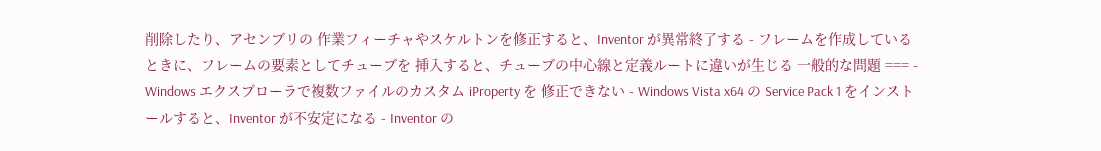削除したり、アセンブリの 作業フィーチャやスケルトンを修正すると、Inventor が異常終了する - フレームを作成しているときに、フレームの要素としてチューブを 挿入すると、チューブの中心線と定義ルートに違いが生じる 一般的な問題 === - Windows エクスプローラで複数ファイルのカスタム iProperty を 修正できない - Windows Vista x64 の Service Pack 1 をインストールすると、Inventor が不安定になる - Inventor の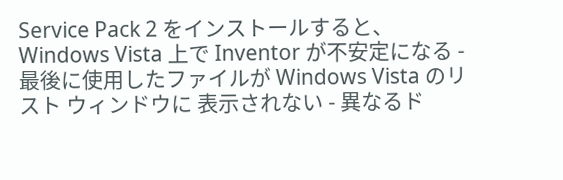Service Pack 2 をインストールすると、Windows Vista 上で Inventor が不安定になる - 最後に使用したファイルが Windows Vista のリスト ウィンドウに 表示されない - 異なるド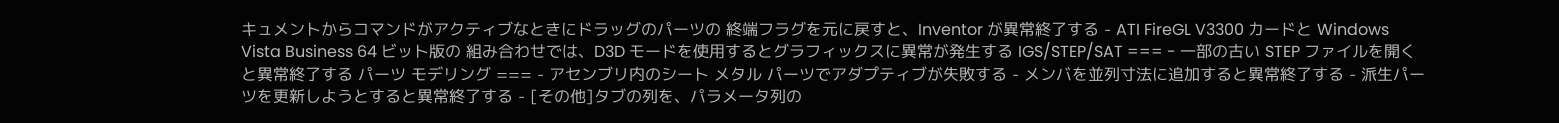キュメントからコマンドがアクティブなときにドラッグのパーツの 終端フラグを元に戻すと、Inventor が異常終了する - ATI FireGL V3300 カードと Windows Vista Business 64 ビット版の 組み合わせでは、D3D モードを使用するとグラフィックスに異常が発生する IGS/STEP/SAT === - 一部の古い STEP ファイルを開くと異常終了する パーツ モデリング === - アセンブリ内のシート メタル パーツでアダプティブが失敗する - メンバを並列寸法に追加すると異常終了する - 派生パーツを更新しようとすると異常終了する - [その他]タブの列を、パラメータ列の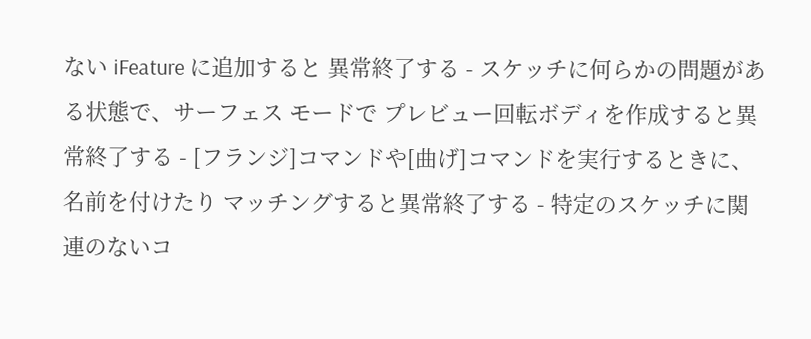ない iFeature に追加すると 異常終了する - スケッチに何らかの問題がある状態で、サーフェス モードで プレビュー回転ボディを作成すると異常終了する - [フランジ]コマンドや[曲げ]コマンドを実行するときに、名前を付けたり マッチングすると異常終了する - 特定のスケッチに関連のないコ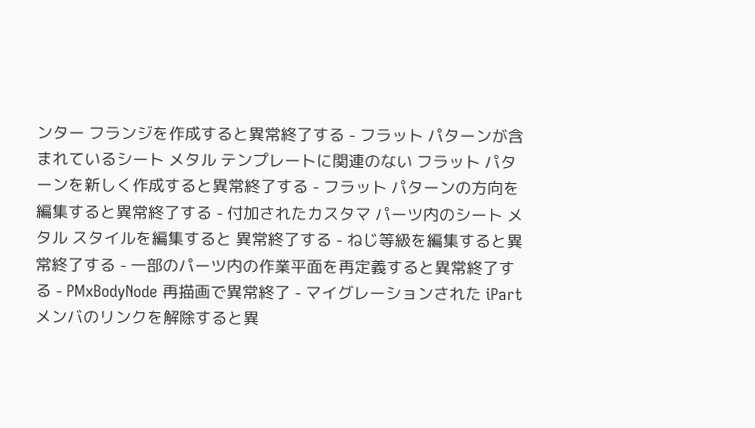ンター フランジを作成すると異常終了する - フラット パターンが含まれているシート メタル テンプレートに関連のない フラット パターンを新しく作成すると異常終了する - フラット パターンの方向を編集すると異常終了する - 付加されたカスタマ パーツ内のシート メタル スタイルを編集すると 異常終了する - ねじ等級を編集すると異常終了する - 一部のパーツ内の作業平面を再定義すると異常終了する - PMxBodyNode 再描画で異常終了 - マイグレーションされた iPart メンバのリンクを解除すると異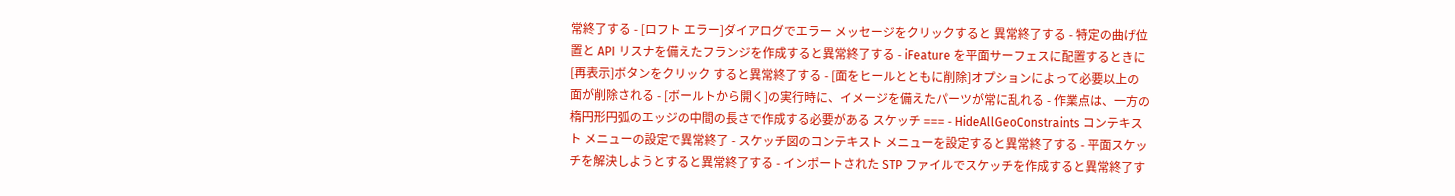常終了する - [ロフト エラー]ダイアログでエラー メッセージをクリックすると 異常終了する - 特定の曲げ位置と API リスナを備えたフランジを作成すると異常終了する - iFeature を平面サーフェスに配置するときに[再表示]ボタンをクリック すると異常終了する - [面をヒールとともに削除]オプションによって必要以上の面が削除される - [ボールトから開く]の実行時に、イメージを備えたパーツが常に乱れる - 作業点は、一方の楕円形円弧のエッジの中間の長さで作成する必要がある スケッチ === - HideAllGeoConstraints コンテキスト メニューの設定で異常終了 - スケッチ図のコンテキスト メニューを設定すると異常終了する - 平面スケッチを解決しようとすると異常終了する - インポートされた STP ファイルでスケッチを作成すると異常終了す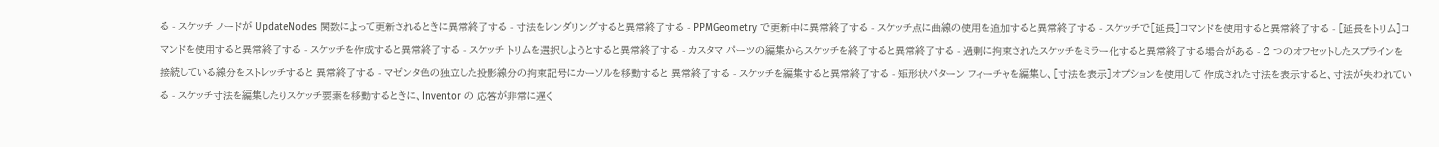る - スケッチ ノードが UpdateNodes 関数によって更新されるときに異常終了する - 寸法をレンダリングすると異常終了する - PPMGeometry で更新中に異常終了する - スケッチ点に曲線の使用を追加すると異常終了する - スケッチで[延長]コマンドを使用すると異常終了する - [延長をトリム]コマンドを使用すると異常終了する - スケッチを作成すると異常終了する - スケッチ トリムを選択しようとすると異常終了する - カスタマ パーツの編集からスケッチを終了すると異常終了する - 過剰に拘束されたスケッチをミラー化すると異常終了する場合がある - 2 つのオフセットしたスプラインを接続している線分をストレッチすると 異常終了する - マゼンタ色の独立した投影線分の拘束記号にカーソルを移動すると 異常終了する - スケッチを編集すると異常終了する - 矩形状パターン フィーチャを編集し、[寸法を表示]オプションを使用して 作成された寸法を表示すると、寸法が失われている - スケッチ寸法を編集したりスケッチ要素を移動するときに、Inventor の 応答が非常に遅く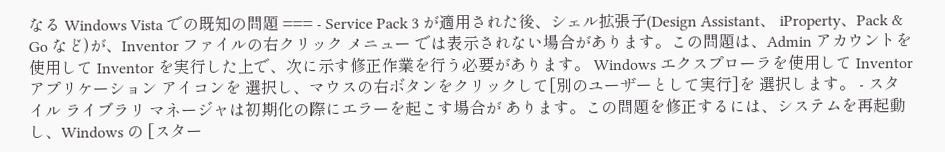なる Windows Vista での既知の問題 === - Service Pack 3 が適用された後、シェル拡張子(Design Assistant、 iProperty、Pack & Go など)が、Inventor ファイルの右クリック メニュー では表示されない場合があります。この問題は、Admin アカウントを使用して Inventor を実行した上で、次に示す修正作業を行う必要があります。 Windows エクスプローラを使用して Inventor アプリケーション アイコンを 選択し、マウスの右ボタンをクリックして[別のユーザーとして実行]を 選択します。 - スタイル ライブラリ マネージャは初期化の際にエラーを起こす場合が あります。この問題を修正するには、システムを再起動し、Windows の [スター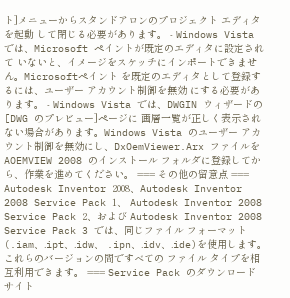ト]メニューからスタンドアロンのプロジェクト エディタを起動 して閉じる必要があります。 - Windows Vista では、Microsoft ペイントが既定のエディタに設定されて いないと、イメージをスケッチにインポートできません。Microsoftペイント を既定のエディタとして登録するには、ユーザー アカウント制御を無効 にする必要があります。 - Windows Vista では、DWGIN ウィザードの[DWG のプレビュー]ページに 画層一覧が正しく表示されない場合があります。Windows Vista のユーザー アカウント制御を無効にし、DxOemViewer.Arx ファイルを AOEMVIEW 2008 のインストール フォルダに登録してから、作業を進めてください。 === その他の留意点 === Autodesk Inventor 2008、Autodesk Inventor 2008 Service Pack 1、 Autodesk Inventor 2008 Service Pack 2、および Autodesk Inventor 2008 Service Pack 3 では、同じファイル フォーマット(.iam、.ipt、.idw、 .ipn、.idv、.ide)を使用します。これらのバージョンの間ですべての ファイル タイプを相互利用できます。 === Service Pack のダウンロード サイト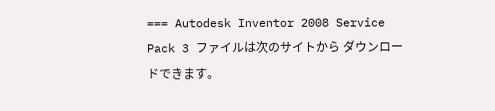=== Autodesk Inventor 2008 Service Pack 3 ファイルは次のサイトから ダウンロードできます。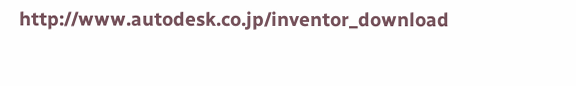http://www.autodesk.co.jp/inventor_download